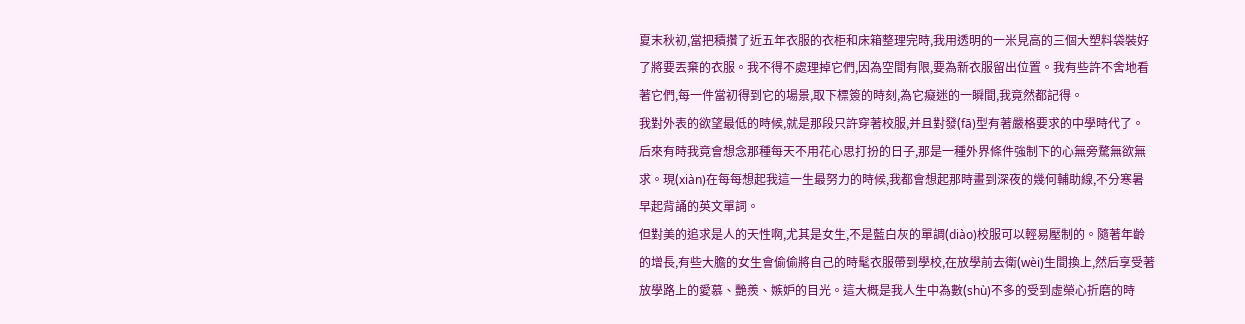夏末秋初,當把積攢了近五年衣服的衣柜和床箱整理完時,我用透明的一米見高的三個大塑料袋裝好了將要丟棄的衣服。我不得不處理掉它們,因為空間有限,要為新衣服留出位置。我有些許不舍地看著它們,每一件當初得到它的場景,取下標簽的時刻,為它癡迷的一瞬間,我竟然都記得。
我對外表的欲望最低的時候,就是那段只許穿著校服,并且對發(fā)型有著嚴格要求的中學時代了。后來有時我竟會想念那種每天不用花心思打扮的日子,那是一種外界條件強制下的心無旁騖無欲無求。現(xiàn)在每每想起我這一生最努力的時候,我都會想起那時畫到深夜的幾何輔助線,不分寒暑早起背誦的英文單詞。
但對美的追求是人的天性啊,尤其是女生,不是藍白灰的單調(diào)校服可以輕易壓制的。隨著年齡的增長,有些大膽的女生會偷偷將自己的時髦衣服帶到學校,在放學前去衛(wèi)生間換上,然后享受著放學路上的愛慕、艷羨、嫉妒的目光。這大概是我人生中為數(shù)不多的受到虛榮心折磨的時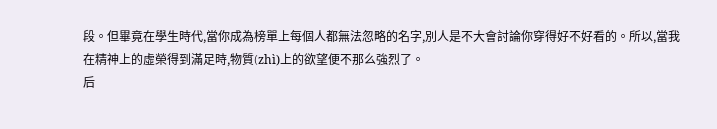段。但畢竟在學生時代,當你成為榜單上每個人都無法忽略的名字,別人是不大會討論你穿得好不好看的。所以,當我在精神上的虛榮得到滿足時,物質(zhì)上的欲望便不那么強烈了。
后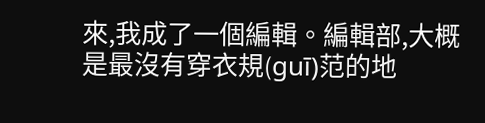來,我成了一個編輯。編輯部,大概是最沒有穿衣規(guī)范的地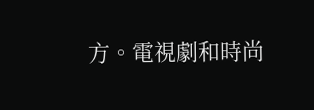方。電視劇和時尚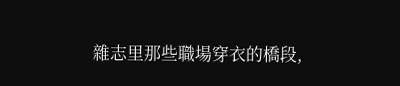雜志里那些職場穿衣的橋段,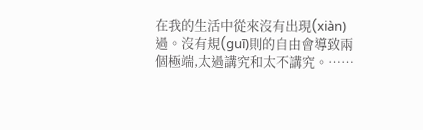在我的生活中從來沒有出現(xiàn)過。沒有規(guī)則的自由會導致兩個極端,太過講究和太不講究。……